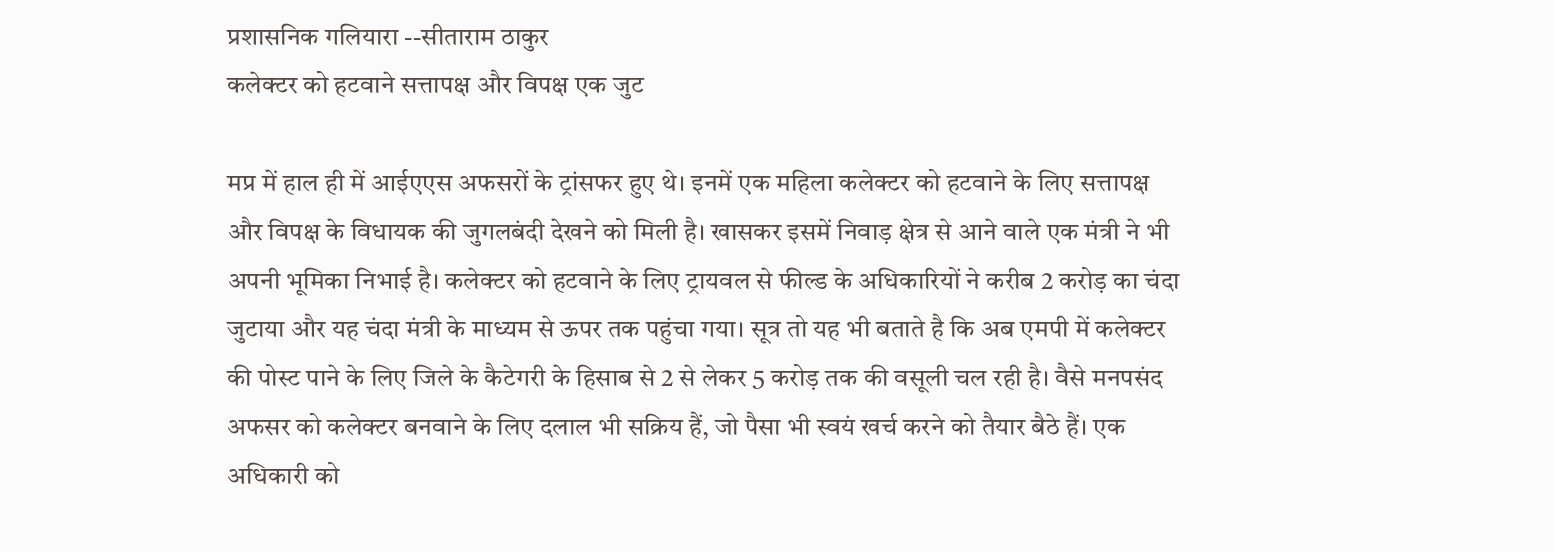प्रशासनिक गलियारा --सीताराम ठाकुर
कलेक्टर को हटवाने सत्तापक्ष और विपक्ष एक जुट

मप्र में हाल ही में आईएएस अफसरों के ट्रांसफर हुए थे। इनमें एक महिला कलेक्टर को हटवाने के लिए सत्तापक्ष और विपक्ष के विधायक की जुगलबंदी देखने को मिली है। खासकर इसमें निवाड़ क्षेत्र से आने वाले एक मंत्री ने भी अपनी भूमिका निभाई है। कलेक्टर को हटवाने के लिए ट्रायवल से फील्ड के अधिकारियों ने करीब 2 करोड़ का चंदा जुटाया और यह चंदा मंत्री के माध्यम से ऊपर तक पहुंचा गया। सूत्र तो यह भी बताते है कि अब एमपी में कलेक्टर की पोस्ट पाने के लिए जिले के कैटेगरी के हिसाब से 2 से लेकर 5 करोड़ तक की वसूली चल रही है। वैसे मनपसंद अफसर को कलेक्टर बनवाने के लिए दलाल भी सक्रिय हैं, जो पैसा भी स्वयं खर्च करने को तैयार बैठे हैं। एक अधिकारी को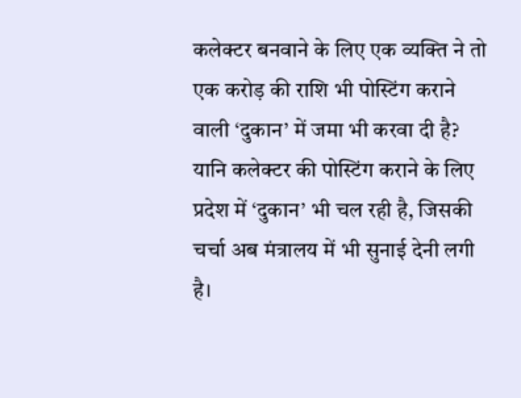कलेक्टर बनवाने के लिए एक व्यक्ति ने तो एक करोड़ की राशि भी पोस्टिंग कराने वाली ‘दुकान’ में जमा भी करवा दी है? यानि कलेक्टर की पोस्टिंग कराने के लिए प्रदेश में ‘दुकान’ भी चल रही है, जिसकी चर्चा अब मंत्रालय में भी सुनाई देनी लगी है।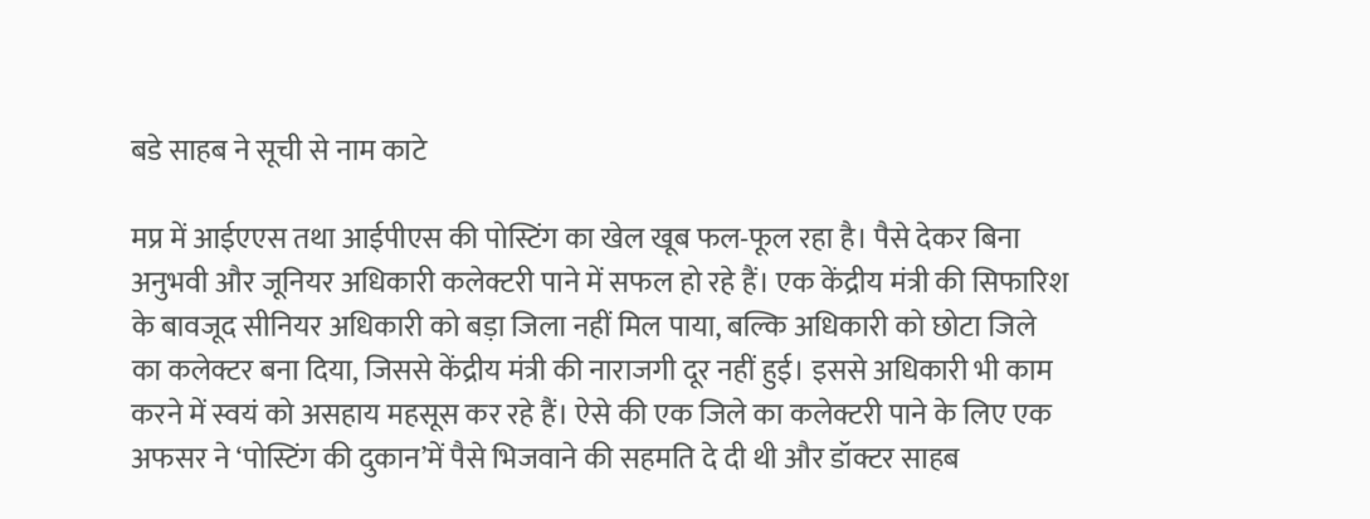बडे साहब ने सूची से नाम काटे

मप्र में आईएएस तथा आईपीएस की पोस्टिंग का खेल खूब फल-फूल रहा है। पैसे देकर बिना अनुभवी और जूनियर अधिकारी कलेक्टरी पाने में सफल हो रहे हैं। एक केंद्रीय मंत्री की सिफारिश के बावजूद सीनियर अधिकारी को बड़ा जिला नहीं मिल पाया, बल्कि अधिकारी को छोटा जिले का कलेक्टर बना दिया, जिससे केंद्रीय मंत्री की नाराजगी दूर नहीं हुई। इससे अधिकारी भी काम करने में स्वयं को असहाय महसूस कर रहे हैं। ऐसे की एक जिले का कलेक्टरी पाने के लिए एक अफसर ने ‘पोस्टिंग की दुकान’में पैसे भिजवाने की सहमति दे दी थी और डॉक्टर साहब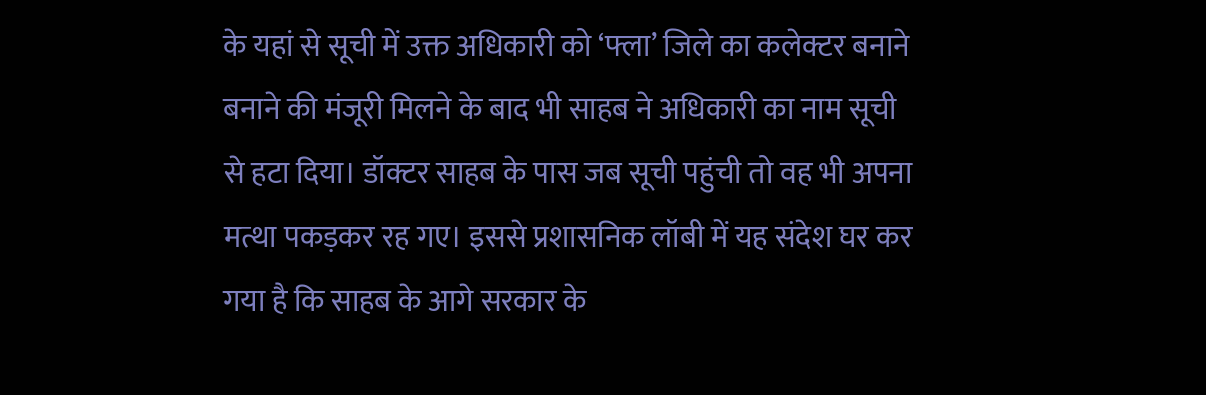के यहां से सूची में उक्त अधिकारी को ‘फ्ला’ जिले का कलेक्टर बनाने बनाने की मंजूरी मिलने के बाद भी साहब ने अधिकारी का नाम सूची से हटा दिया। डॉक्टर साहब के पास जब सूची पहुंची तो वह भी अपना मत्था पकड़कर रह गए। इससे प्रशासनिक लॉबी में यह संदेश घर कर गया है कि साहब के आगे सरकार के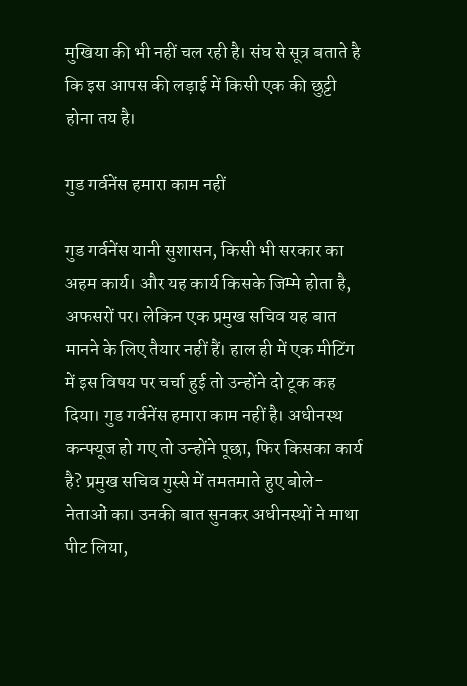मुखिया की भी नहीं चल रही है। संघ से सूत्र बताते है कि इस आपस की लड़ाई में किसी एक की छुट्टी होना तय है।

गुड गर्वनेंस हमारा काम नहीं

गुड गर्वनेंस यानी सुशासन, किसी भी सरकार का अहम कार्य। और यह कार्य किसके जिम्मे होता है, अफसरों पर। लेकिन एक प्रमुख सचिव यह बात मानने के लिए तैयार नहीं हैं। हाल ही में एक मीटिंग में इस विषय पर चर्चा हुई तो उन्होंने दो टूक कह दिया। गुड गर्वनेंस हमारा काम नहीं है। अधीनस्थ कन्फ्यूज हो गए तो उन्होंने पूछा, फिर किसका कार्य है? प्रमुख सचिव गुस्से में तमतमाते हुए बोले- नेताओं का। उनकी बात सुनकर अधीनस्थों ने माथा पीट लिया,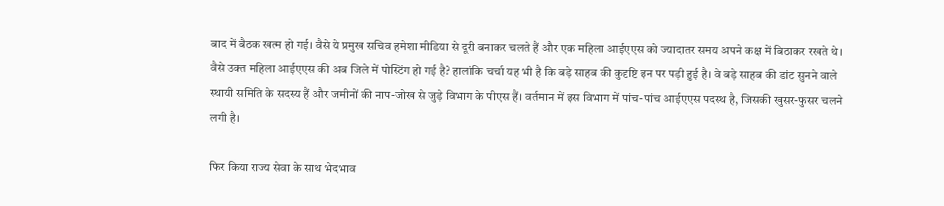बाद में बैठक खत्म हो गई। वैसे ये प्रमुख सचिव हमेशा मीडिया से दूरी बनाकर चलते हैं और एक महिला आईएएस को ज्यादातर समय अपने कक्ष में बिठाकर रखते थे। वैसे उक्त महिला आईएएस की अब जिले में पोस्टिंग हो गई है? हालांकि चर्चा यह भी है कि बड़े साहब की कुदृष्टि इन पर पड़ी हुई है। वे बड़े साहब की डांट सुनने वाले स्थायी समिति के सदस्य हैं और जमीनों की नाप-जोख से जुड़े विभाग के पीएस हैं। वर्तमान में इस विभाग में पांच-पांच आईएएस पदस्थ है, जिसकी खुसर-फुसर चलने लगी है।

फिर किया राज्य सेवा के साथ भेदभाव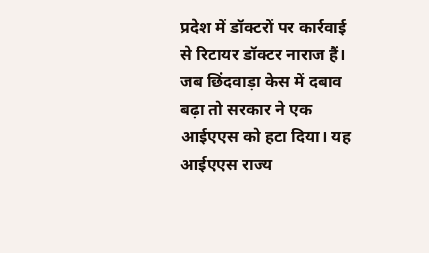प्रदेश में डॉक्टरों पर कार्रवाई से रिटायर डॉक्टर नाराज हैं। जब छिंदवाड़ा केस में दबाव बढ़ा तो सरकार ने एक आईएएस को हटा दिया। यह आईएएस राज्य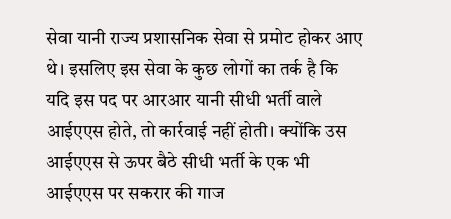सेवा यानी राज्य प्रशासनिक सेवा से प्रमोट होकर आए थे। इसलिए इस सेवा के कुछ लोगों का तर्क है कि यदि इस पद पर आरआर यानी सीधी भर्ती वाले आईएएस होते, तो कार्रवाई नहीं होती। क्योंकि उस आईएएस से ऊपर बैठे सीधी भर्ती के एक भी आईएएस पर सकरार की गाज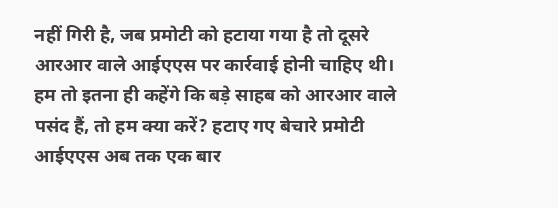नहीं गिरी है, जब प्रमोटी को हटाया गया है तो दूसरे आरआर वाले आईएएस पर कार्रवाई होनी चाहिए थी। हम तो इतना ही कहेंगे कि बड़े साहब को आरआर वाले पसंद हैं, तो हम क्या करें? हटाए गए बेचारे प्रमोटी आईएएस अब तक एक बार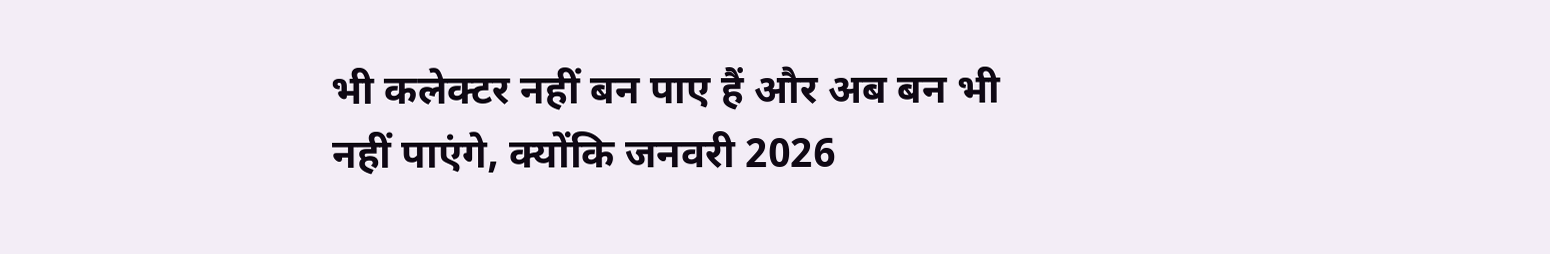भी कलेक्टर नहीं बन पाए हैं और अब बन भी नहीं पाएंगे, क्योंकि जनवरी 2026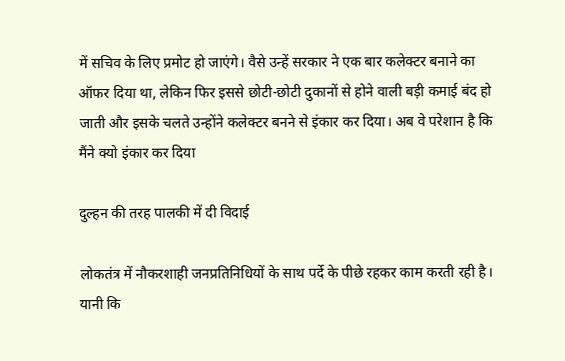में सचिव के लिए प्रमोट हो जाएंगे। वैसे उन्हें सरकार ने एक बार कलेक्टर बनाने का ऑफर दिया था, लेकिन फिर इससे छोटी-छोटी दुकानों से होने वाली बड़ी कमाई बंद हो जाती और इसके चलते उन्होंने कलेक्टर बनने से इंकार कर दिया। अब वे परेशान है कि मैंने क्यो इंकार कर दिया

दुल्हन की तरह पालकी में दी विदाई

लोकतंत्र में नौकरशाही जनप्रतिनिधियों के साथ पर्दे के पीछे रहकर काम करती रही है। यानी कि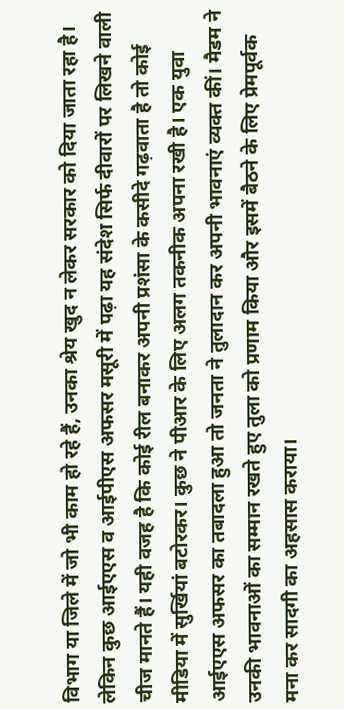विभाग या जिले में जो भी काम हो रहे हैं, उनका श्रेय खुद न लेकर सरकार को दिया जाता रहा है। लेकिन कुछ आईएएस व आईपीएस अफसर मसूरी में पढ़ा यह संदेश सिर्फ दीवारों पर लिखने वाली चीज मानते हैं। यही वजह है कि कोई रील बनाकर अपनी प्रशंसा के कसीदे गढ़वाता है तो कोई मीडिया में सुर्खियां बटोरकर। कुछ ने पीआर के लिए अलग तकनीक अपना रखी है। एक युवा आईएएस अफसर का तबादला हुआ तो जनता ने तुलादान कर अपनी भावनाएं व्यक्त कीं। मैडम ने उनकी भावनाओं का सम्मान रखते हुए तुला को प्रणाम किया और इसमें बैठने के लिए प्रेमपूर्वक मना कर सादगी का अहसास कराया।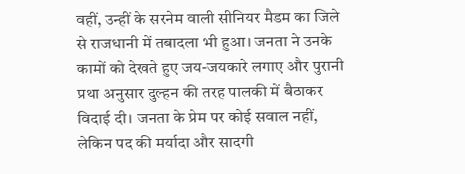वहीं, उन्हीं के सरनेम वाली सीनियर मैडम का जिले से राजधानी में तबादला भी हुआ। जनता ने उनके कामों को देखते हुए जय-जयकारे लगाए और पुरानी प्रथा अनुसार दुल्हन की तरह पालकी में बैठाकर विदाई दी। जनता के प्रेम पर कोई सवाल नहीं, लेकिन पद की मर्यादा और सादगी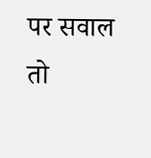पर सवाल तो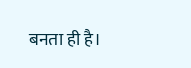बनता ही है।